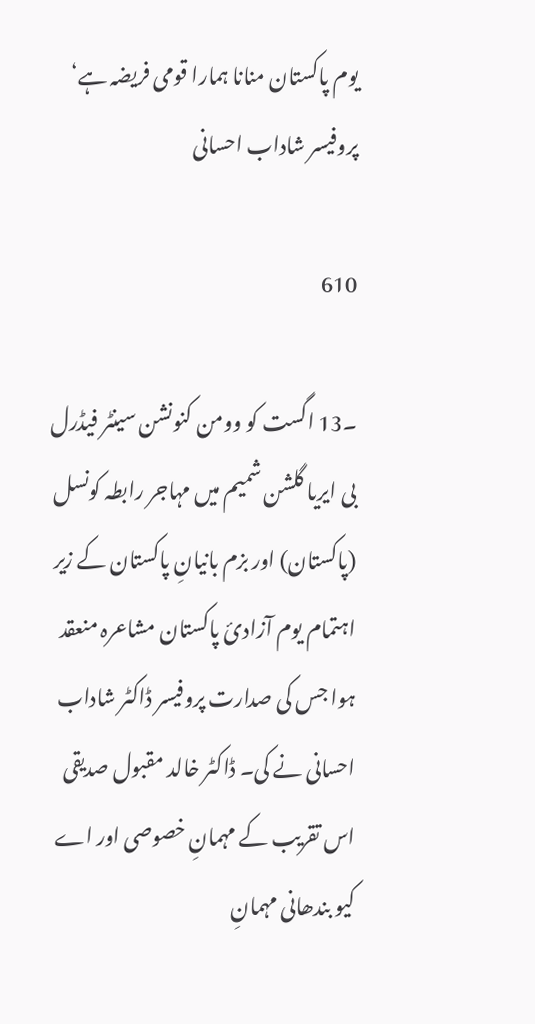یوم پاکستان منانا ہمارا قومی فریضہ ہے‘ پروفیسر شاداب احسانی

610

۔13 اگست کو وومن کنونشن سینٹر فیڈرل بی ایریا گلشن شمیم میں مہاجر رابطہ کونسل (پاکستان) اور بزم بانیانِ پاکستان کے زیر اہتمام یوم آزادیٔ پاکستان مشاعرہ منعقد ہوا جس کی صدارت پروفیسر ڈاکٹر شاداب احسانی نے کی۔ ڈاکٹر خالد مقبول صدیقی اس تقریب کے مہمانِ خصوصی اور اے کیو بندھانی مہمانِ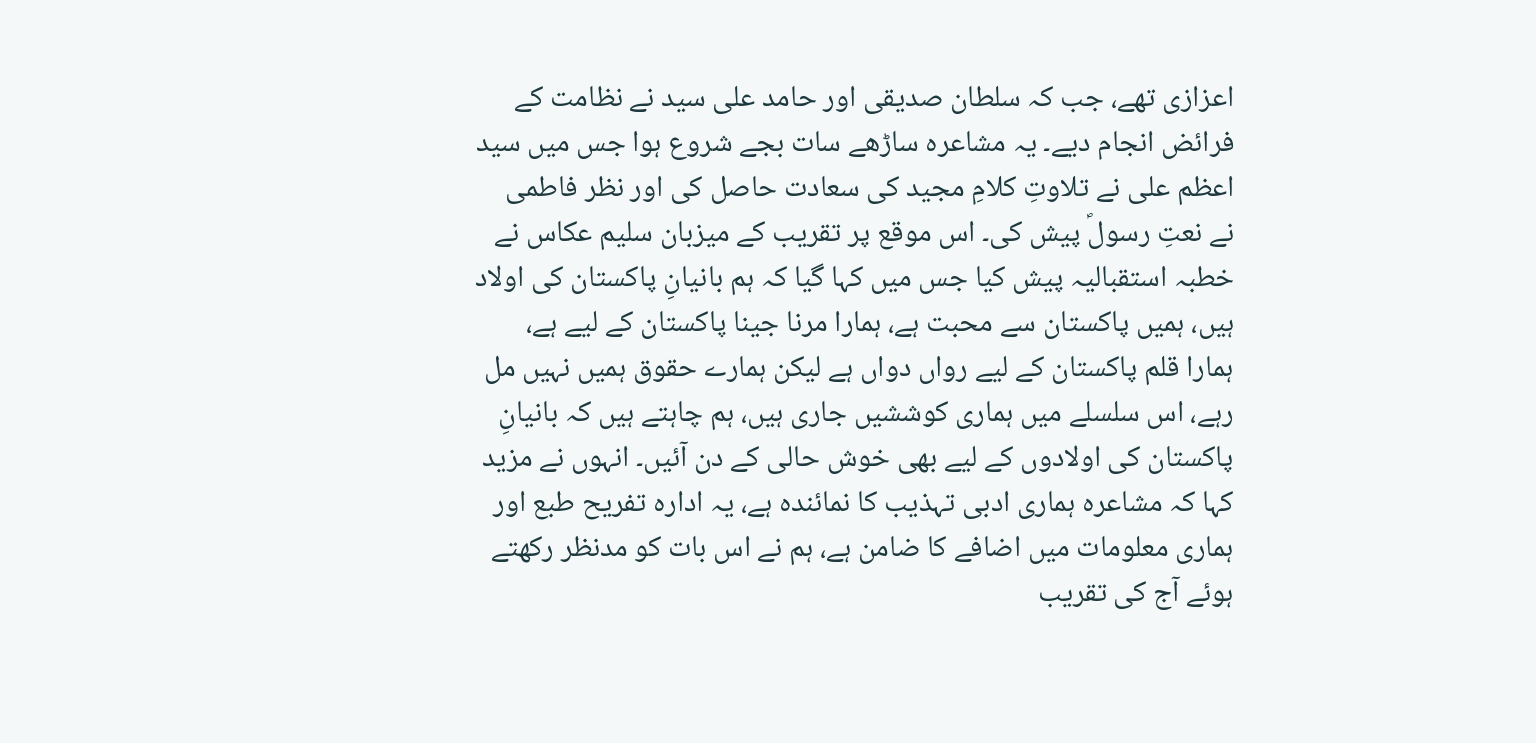اعزازی تھے، جب کہ سلطان صدیقی اور حامد علی سید نے نظامت کے فرائض انجام دیے۔ یہ مشاعرہ ساڑھے سات بجے شروع ہوا جس میں سید اعظم علی نے تلاوتِ کلامِ مجید کی سعادت حاصل کی اور نظر فاطمی نے نعتِ رسولؐ پیش کی۔ اس موقع پر تقریب کے میزبان سلیم عکاس نے خطبہ استقبالیہ پیش کیا جس میں کہا گیا کہ ہم بانیانِ پاکستان کی اولاد ہیں، ہمیں پاکستان سے محبت ہے، ہمارا مرنا جینا پاکستان کے لیے ہے، ہمارا قلم پاکستان کے لیے رواں دواں ہے لیکن ہمارے حقوق ہمیں نہیں مل رہے، اس سلسلے میں ہماری کوششیں جاری ہیں، ہم چاہتے ہیں کہ بانیانِ پاکستان کی اولادوں کے لیے بھی خوش حالی کے دن آئیں۔ انہوں نے مزید کہا کہ مشاعرہ ہماری ادبی تہذیب کا نمائندہ ہے، یہ ادارہ تفریح طبع اور ہماری معلومات میں اضافے کا ضامن ہے، ہم نے اس بات کو مدنظر رکھتے ہوئے آج کی تقریب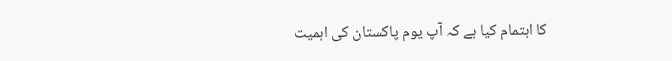کا اہتمام کیا ہے کہ آپ یوم پاکستان کی اہمیت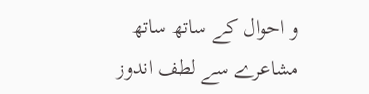و احوال کے ساتھ ساتھ مشاعرے سے لطف اندوز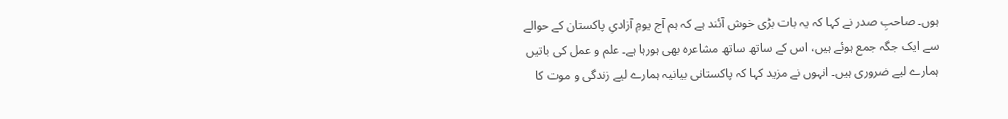ہوں۔ صاحبِ صدر نے کہا کہ یہ بات بڑی خوش آئند ہے کہ ہم آج یومِ آزادیِ پاکستان کے حوالے سے ایک جگہ جمع ہوئے ہیں، اس کے ساتھ ساتھ مشاعرہ بھی ہورہا ہے۔ علم و عمل کی باتیں ہمارے لیے ضروری ہیں۔ انہوں نے مزید کہا کہ پاکستانی بیانیہ ہمارے لیے زندگی و موت کا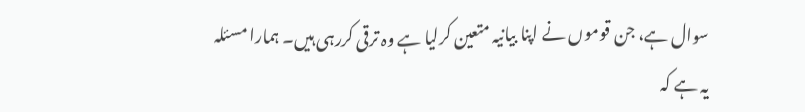سوال ہے، جن قوموں نے اپنا بیانیہ متعین کرلیا ہے وہ ترقی کررہی ہیں۔ ہمارا مسئلہ یہ ہے کہ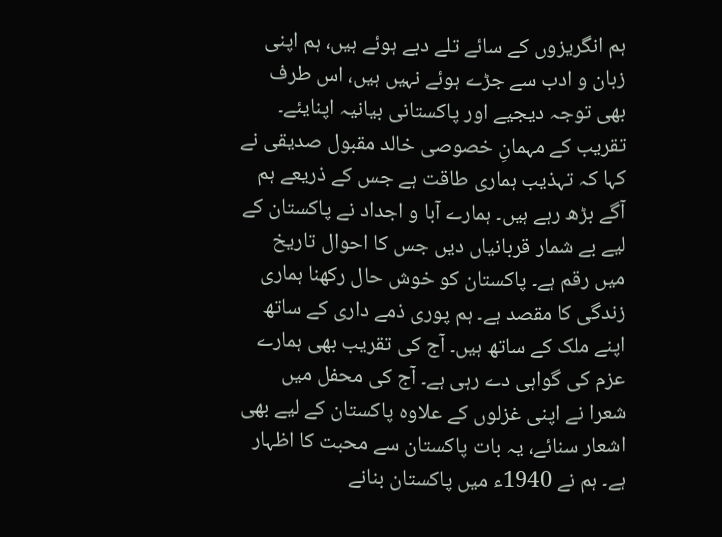ہم انگریزوں کے سائے تلے دبے ہوئے ہیں، ہم اپنی زبان و ادب سے جڑے ہوئے نہیں ہیں، اس طرف بھی توجہ دیجیے اور پاکستانی بیانیہ اپنایئے۔ تقریب کے مہمانِ خصوصی خالد مقبول صدیقی نے کہا کہ تہذیب ہماری طاقت ہے جس کے ذریعے ہم آگے بڑھ رہے ہیں۔ ہمارے آبا و اجداد نے پاکستان کے لیے بے شمار قربانیاں دیں جس کا احوال تاریخ میں رقم ہے۔ پاکستان کو خوش حال رکھنا ہماری زندگی کا مقصد ہے۔ ہم پوری ذمے داری کے ساتھ اپنے ملک کے ساتھ ہیں۔ آج کی تقریب بھی ہمارے عزم کی گواہی دے رہی ہے۔ آج کی محفل میں شعرا نے اپنی غزلوں کے علاوہ پاکستان کے لیے بھی اشعار سنائے، یہ بات پاکستان سے محبت کا اظہار ہے۔ ہم نے 1940ء میں پاکستان بنانے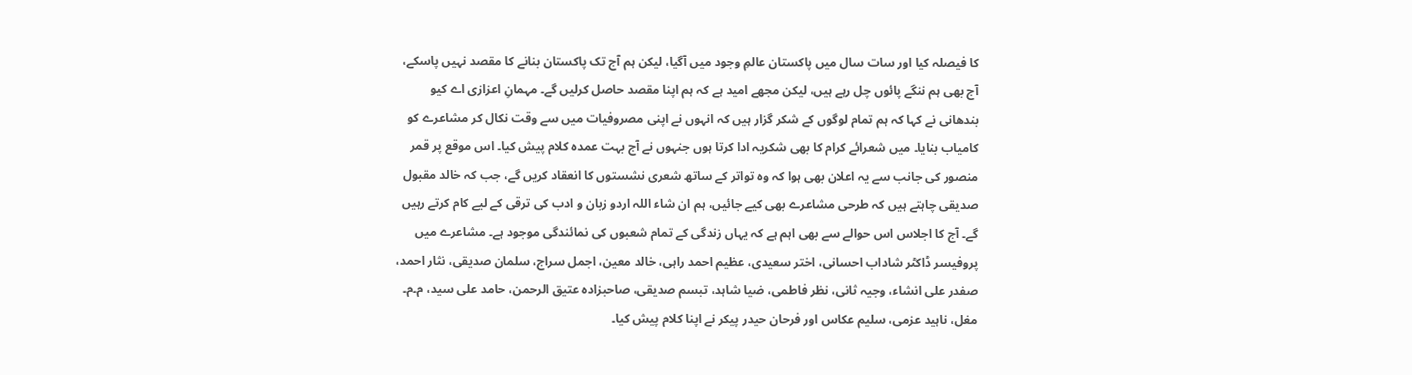کا فیصلہ کیا اور سات سال میں پاکستان عالمِ وجود میں آگیا، لیکن ہم آج تک پاکستان بنانے کا مقصد نہیں پاسکے، آج بھی ہم ننگے پائوں چل رہے ہیں، لیکن مجھے امید ہے کہ ہم اپنا مقصد حاصل کرلیں گے۔ مہمانِ اعزازی اے کیو بندھانی نے کہا کہ ہم تمام لوگوں کے شکر گزار ہیں کہ انہوں نے اپنی مصروفیات میں سے وقت نکال کر مشاعرے کو کامیاب بنایا۔ میں شعرائے کرام کا بھی شکریہ ادا کرتا ہوں جنہوں نے آج بہت عمدہ کلام پیش کیا۔ اس موقع پر قمر منصور کی جانب سے یہ اعلان بھی ہوا کہ وہ تواتر کے ساتھ شعری نشستوں کا انعقاد کریں گے، جب کہ خالد مقبول صدیقی چاہتے ہیں کہ طرحی مشاعرے بھی کیے جائیں، ہم ان شاء اللہ اردو زبان و ادب کی ترقی کے لیے کام کرتے رہیں گے۔ آج کا اجلاس اس حوالے سے بھی اہم ہے کہ یہاں زندگی کے تمام شعبوں کی نمائندگی موجود ہے۔ مشاعرے میں پروفیسر ڈاکٹر شاداب احسانی، اختر سعیدی، عظیم احمد راہی، خالد معین، اجمل سراج، سلمان صدیقی، نثار احمد، صفدر علی انشاء، وجیہ ثانی، نظر فاطمی، ضیا شاہد، تبسم صدیقی، صاحبزادہ عتیق الرحمن، حامد علی سید، م۔م۔ مغل، ناہید عزمی، سلیم عکاس اور فرحان حیدر پیکر نے اپنا کلام پیش کیا۔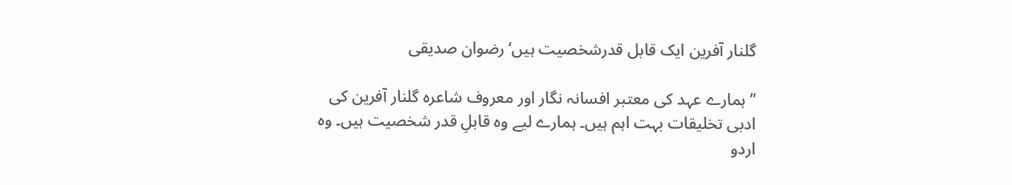گلنار آفرین ایک قابل قدرشخصیت ہیں‘ رضوان صدیقی

’’ہمارے عہد کی معتبر افسانہ نگار اور معروف شاعرہ گلنار آفرین کی ادبی تخلیقات بہت اہم ہیں۔ ہمارے لیے وہ قابلِ قدر شخصیت ہیں۔ وہ اردو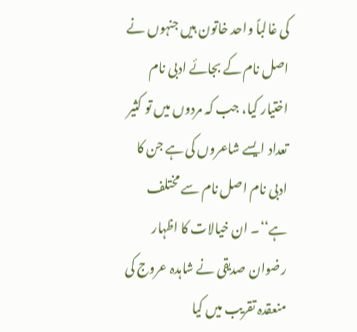کی غالباً واحد خاتون ہیں جنہوں نے اصل نام کے بجائے ادبی نام اختیار کیا، جب کہ مردوں میں تو کثیر تعداد ایسے شاعروں کی ہے جن کا ادبی نام اصل نام سے مختلف ہے‘‘۔ ان خیالات کا اظہار رضوان صدیقی نے شاہدہ عروج کی منعقدہ تقریب میں کیا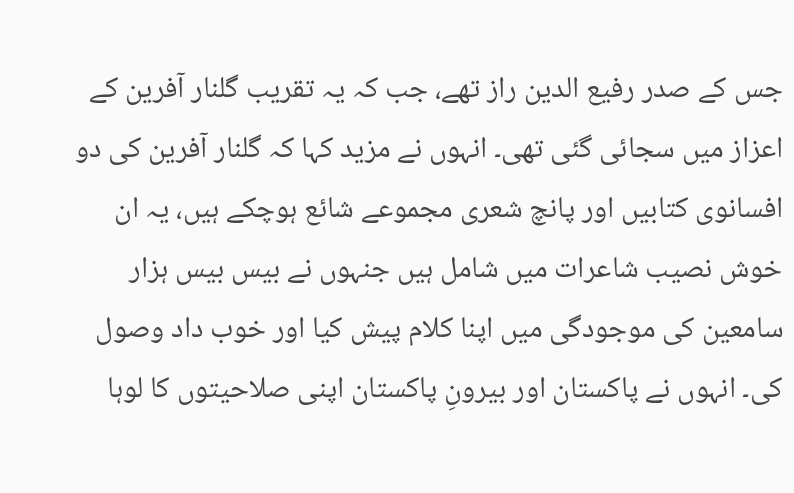جس کے صدر رفیع الدین راز تھے، جب کہ یہ تقریب گلنار آفرین کے اعزاز میں سجائی گئی تھی۔ انہوں نے مزید کہا کہ گلنار آفرین کی دو افسانوی کتابیں اور پانچ شعری مجموعے شائع ہوچکے ہیں، یہ ان خوش نصیب شاعرات میں شامل ہیں جنہوں نے بیس بیس ہزار سامعین کی موجودگی میں اپنا کلام پیش کیا اور خوب داد وصول کی۔ انہوں نے پاکستان اور بیرونِ پاکستان اپنی صلاحیتوں کا لوہا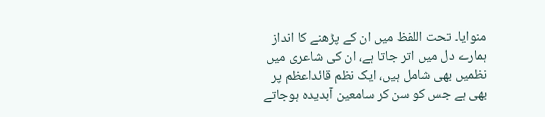منوایا۔ تحت اللفظ میں ان کے پڑھنے کا انداز ہمارے دل میں اتر جاتا ہے، ان کی شاعری میں نظمیں بھی شامل ہیں، ایک نظم قائداعظم پر بھی ہے جس کو سن کر سامعین آبدیدہ ہوجاتے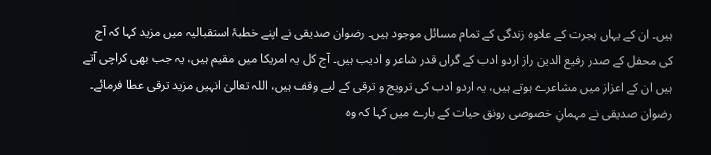ہیں۔ ان کے یہاں ہجرت کے علاوہ زندگی کے تمام مسائل موجود ہیں۔ رضوان صدیقی نے اپنے خطبۂ استقبالیہ میں مزید کہا کہ آج کی محفل کے صدر رفیع الدین راز اردو ادب کے گراں قدر شاعر و ادیب ہیں۔ آج کل یہ امریکا میں مقیم ہیں، یہ جب بھی کراچی آتے ہیں ان کے اعزاز میں مشاعرے ہوتے ہیں، یہ اردو ادب کی ترویج و ترقی کے لیے وقف ہیں، اللہ تعالیٰ انہیں مزید ترقی عطا فرمائے۔ رضوان صدیقی نے مہمانِ خصوصی رونق حیات کے بارے میں کہا کہ وہ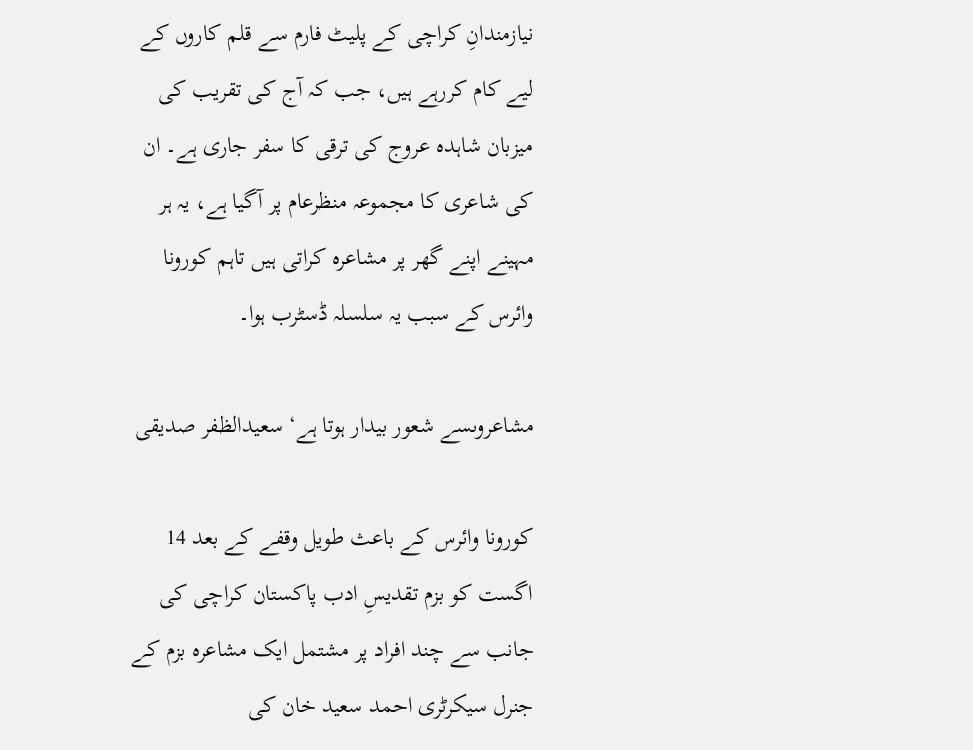نیازمندانِ کراچی کے پلیٹ فارم سے قلم کاروں کے لیے کام کررہے ہیں، جب کہ آج کی تقریب کی میزبان شاہدہ عروج کی ترقی کا سفر جاری ہے۔ ان کی شاعری کا مجموعہ منظرعام پر آگیا ہے، یہ ہر مہینے اپنے گھر پر مشاعرہ کراتی ہیں تاہم کورونا وائرس کے سبب یہ سلسلہ ڈسٹرب ہوا۔

مشاعروںسے شعور بیدار ہوتا ہے‘ سعیدالظفر صدیقی

کورونا وائرس کے باعث طویل وقفے کے بعد 14 اگست کو بزم تقدیسِ ادب پاکستان کراچی کی جانب سے چند افراد پر مشتمل ایک مشاعرہ بزم کے جنرل سیکرٹری احمد سعید خان کی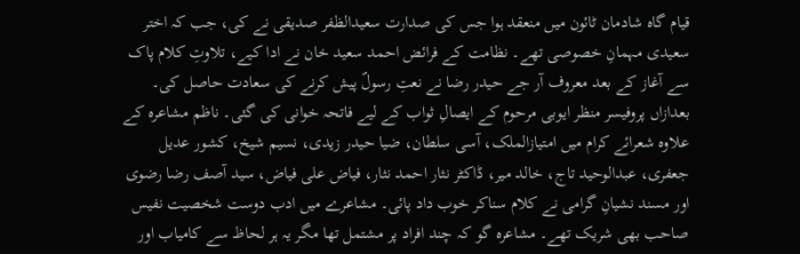قیام گاہ شادمان ٹائون میں منعقد ہوا جس کی صدارت سعیدالظفر صدیقی نے کی، جب کہ اختر سعیدی مہمانِ خصوصی تھے۔ نظامت کے فرائض احمد سعید خان نے ادا کیے، تلاوتِ کلام پاک سے آغاز کے بعد معروف آر جے حیدر رضا نے نعتِ رسولؐ پیش کرنے کی سعادت حاصل کی۔ بعدازاں پروفیسر منظر ایوبی مرحوم کے ایصالِ ثواب کے لیے فاتحہ خوانی کی گئی۔ ناظم مشاعرہ کے علاوہ شعرائے کرام میں امتیازالملک، آسی سلطان، ضیا حیدر زیدی، نسیم شیخ، کشور عدیل جعفری، عبدالوحید تاج، خالد میر، ڈاکٹر نثار احمد نثار، فیاض علی فیاض، سید آصف رضا رضوی اور مسند نشیانِ گرامی نے کلام سناکر خوب داد پائی۔ مشاعرے میں ادب دوست شخصیت نفیس صاحب بھی شریک تھے۔ مشاعرہ گو کہ چند افراد پر مشتمل تھا مگر یہ ہر لحاظ سے کامیاب اور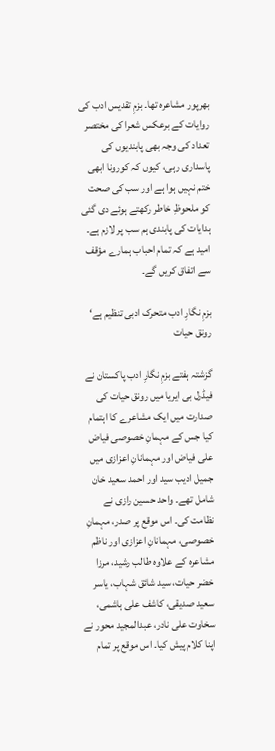بھرپور مشاعرہ تھا۔ بزمِ تقدیس ادب کی روایات کے برعکس شعرا کی مختصر تعداد کی وجہ بھی پابندیوں کی پاسداری رہی، کیوں کہ کورونا ابھی ختم نہیں ہوا ہے اور سب کی صحت کو ملحوظِ خاطر رکھتے ہوئے دی گئی ہدایات کی پابندی ہم سب پر لازم ہے۔ امید ہے کہ تمام احباب ہمارے مؤقف سے اتفاق کریں گے۔

بزمِ نگارِ ادب متحرک ادبی تنظیم ہے‘ رونق حیات

گزشتہ ہفتے بزمِ نگارِ ادب پاکستان نے فیڈرل بی ایریا میں رونق حیات کی صدارت میں ایک مشاعرے کا اہتمام کیا جس کے مہمانِ خصوصی فیاض علی فیاض اور مہمانانِ اعزازی میں جمیل ادیب سید اور احمد سعید خان شامل تھے۔ واحد حسین رازی نے نظامت کی۔ اس موقع پر صدر، مہمانِ خصوصی، مہمانانِ اعزازی اور ناظم مشاعرہ کے علاوہ طالب رشید، مرزا خضر حیات، سید شائق شہاب، یاسر سعید صدیقی، کاشف علی ہاشمی، سخاوت علی نادر، عبدالمجید محور نے اپنا کلام پیش کیا۔ اس موقع پر تمام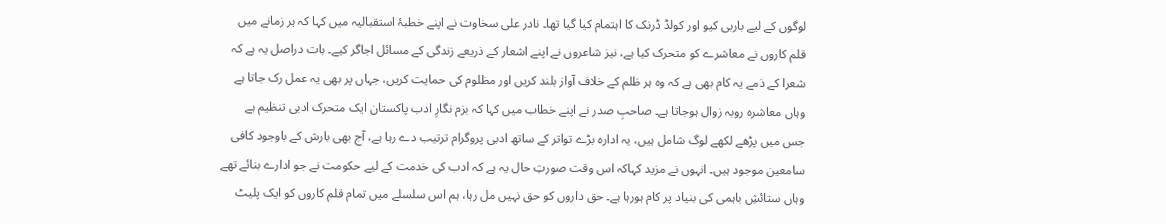لوگوں کے لیے باربی کیو اور کولڈ ڈرنک کا اہتمام کیا گیا تھا۔ نادر علی سخاوت نے اپنے خطبۂ استقبالیہ میں کہا کہ ہر زمانے میں قلم کاروں نے معاشرے کو متحرک کیا ہے، نیز شاعروں نے اپنے اشعار کے ذریعے زندگی کے مسائل اجاگر کیے۔ بات دراصل یہ ہے کہ شعرا کے ذمے یہ کام بھی ہے کہ وہ ہر ظلم کے خلاف آواز بلند کریں اور مظلوم کی حمایت کریں، جہاں پر بھی یہ عمل رک جاتا ہے وہاں معاشرہ روبہ زوال ہوجاتا ہے۔ صاحبِ صدر نے اپنے خطاب میں کہا کہ بزم نگارِ ادب پاکستان ایک متحرک ادبی تنظیم ہے جس میں پڑھے لکھے لوگ شامل ہیں، یہ ادارہ بڑے تواتر کے ساتھ ادبی پروگرام ترتیب دے رہا ہے، آج بھی بارش کے باوجود کافی سامعین موجود ہیں۔ انہوں نے مزید کہاکہ اس وقت صورتِ حال یہ ہے کہ ادب کی خدمت کے لیے حکومت نے جو ادارے بنائے تھے وہاں ستائشِ باہمی کی بنیاد پر کام ہورہا ہے۔ حق داروں کو حق نہیں مل رہا، ہم اس سلسلے میں تمام قلم کاروں کو ایک پلیٹ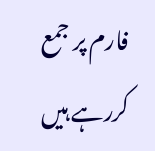فارم پر جمع کررہے ہیں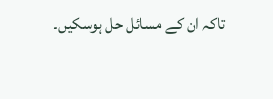تاکہ ان کے مسائل حل ہوسکیں۔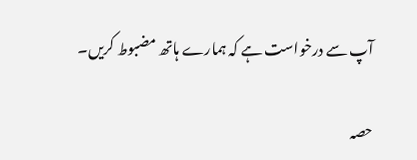آپ سے درخواست ہے کہ ہمارے ہاتھ مضبوط کریں۔

حصہ